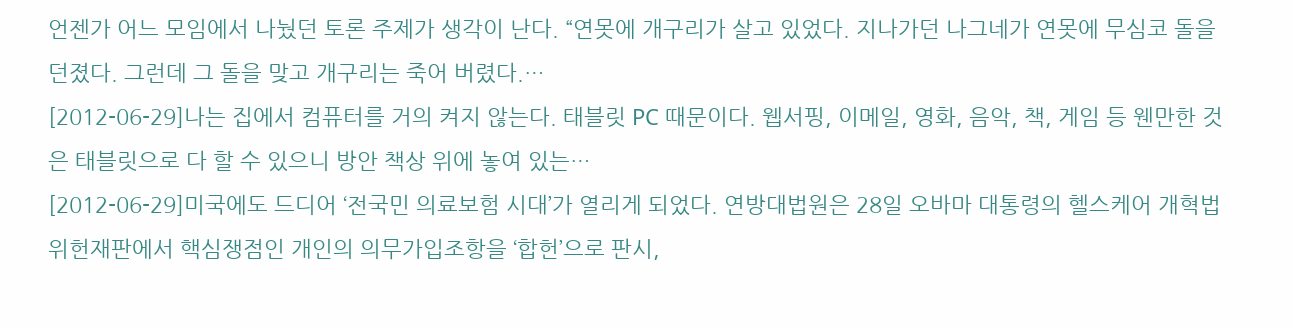언젠가 어느 모임에서 나눴던 토론 주제가 생각이 난다. “연못에 개구리가 살고 있었다. 지나가던 나그네가 연못에 무심코 돌을 던졌다. 그런데 그 돌을 맞고 개구리는 죽어 버렸다.…
[2012-06-29]나는 집에서 컴퓨터를 거의 켜지 않는다. 태블릿 PC 때문이다. 웹서핑, 이메일, 영화, 음악, 책, 게임 등 웬만한 것은 태블릿으로 다 할 수 있으니 방안 책상 위에 놓여 있는…
[2012-06-29]미국에도 드디어 ‘전국민 의료보험 시대’가 열리게 되었다. 연방대법원은 28일 오바마 대통령의 헬스케어 개혁법 위헌재판에서 핵심쟁점인 개인의 의무가입조항을 ‘합헌’으로 판시,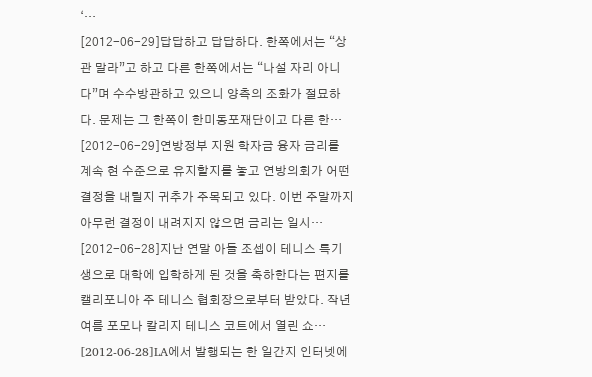‘…
[2012-06-29]답답하고 답답하다. 한쪽에서는 “상관 말라”고 하고 다른 한쪽에서는 “나설 자리 아니다”며 수수방관하고 있으니 양측의 조화가 절묘하다. 문제는 그 한쪽이 한미동포재단이고 다른 한…
[2012-06-29]연방정부 지원 학자금 융자 금리를 계속 현 수준으로 유지할지를 놓고 연방의회가 어떤 결정을 내릴지 귀추가 주목되고 있다. 이번 주말까지 아무런 결정이 내려지지 않으면 금리는 일시…
[2012-06-28]지난 연말 아들 조셉이 테니스 특기생으로 대학에 입학하게 된 것을 축하한다는 편지를 캘리포니아 주 테니스 협회장으로부터 받았다. 작년 여름 포모나 칼리지 테니스 코트에서 열린 쇼…
[2012-06-28]LA에서 발행되는 한 일간지 인터넷에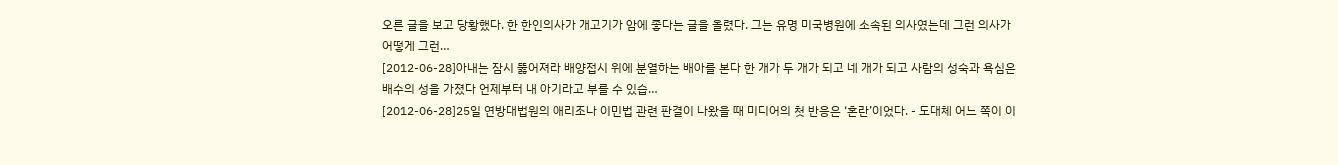오른 글을 보고 당황했다. 한 한인의사가 개고기가 암에 좋다는 글을 올렸다. 그는 유명 미국병원에 소속된 의사였는데 그런 의사가 어떻게 그런…
[2012-06-28]아내는 잠시 뚫어져라 배양접시 위에 분열하는 배아를 본다 한 개가 두 개가 되고 네 개가 되고 사람의 성숙과 욕심은 배수의 성을 가졌다 언제부터 내 아기라고 부를 수 있습…
[2012-06-28]25일 연방대법원의 애리조나 이민법 관련 판결이 나왔을 때 미디어의 첫 반응은 ‘혼란’이었다. - 도대체 어느 쪽이 이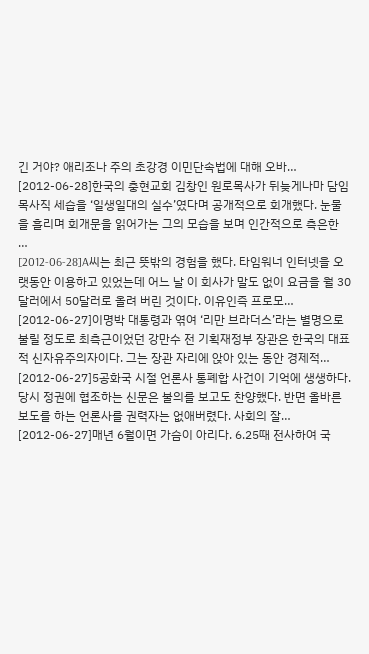긴 거야? 애리조나 주의 초강경 이민단속법에 대해 오바…
[2012-06-28]한국의 충현교회 김창인 원로목사가 뒤늦게나마 담임목사직 세습을 ‘일생일대의 실수’였다며 공개적으로 회개했다. 눈물을 흘리며 회개문을 읽어가는 그의 모습을 보며 인간적으로 측은한 …
[2012-06-28]A씨는 최근 뜻밖의 경험을 했다. 타임워너 인터넷을 오랫동안 이용하고 있었는데 어느 날 이 회사가 말도 없이 요금을 월 30달러에서 50달러로 올려 버린 것이다. 이유인즉 프로모…
[2012-06-27]이명박 대통령과 엮여 ‘리만 브라더스’라는 별명으로 불릴 정도로 최측근이었던 강만수 전 기획재정부 장관은 한국의 대표적 신자유주의자이다. 그는 장관 자리에 앉아 있는 동안 경제적…
[2012-06-27]5공화국 시절 언론사 통폐합 사건이 기억에 생생하다. 당시 정권에 협조하는 신문은 불의를 보고도 찬양했다. 반면 올바른 보도를 하는 언론사를 권력자는 없애버렸다. 사회의 잘…
[2012-06-27]매년 6월이면 가슴이 아리다. 6.25때 전사하여 국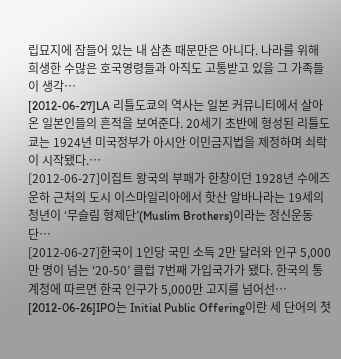립묘지에 잠들어 있는 내 삼촌 때문만은 아니다. 나라를 위해 희생한 수많은 호국영령들과 아직도 고통받고 있을 그 가족들이 생각…
[2012-06-27]LA 리틀도쿄의 역사는 일본 커뮤니티에서 살아온 일본인들의 흔적을 보여준다. 20세기 초반에 형성된 리틀도쿄는 1924년 미국정부가 아시안 이민금지법을 제정하며 쇠락이 시작됐다.…
[2012-06-27]이집트 왕국의 부패가 한창이던 1928년 수에즈운하 근처의 도시 이스마일리아에서 핫산 알바나라는 19세의 청년이 ‘무슬림 형제단’(Muslim Brothers)이라는 정신운동 단…
[2012-06-27]한국이 1인당 국민 소득 2만 달러와 인구 5,000만 명이 넘는 ‘20-50’ 클럽 7번째 가입국가가 됐다. 한국의 통계청에 따르면 한국 인구가 5,000만 고지를 넘어선…
[2012-06-26]IPO는 Initial Public Offering이란 세 단어의 첫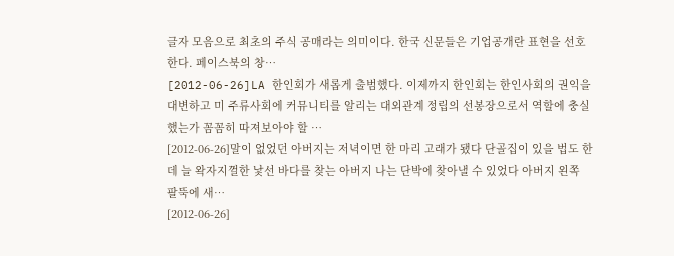글자 모음으로 최초의 주식 공매라는 의미이다. 한국 신문들은 기업공개란 표현을 선호한다. 페이스북의 창…
[2012-06-26]LA 한인회가 새롭게 출범했다. 이제까지 한인회는 한인사회의 권익을 대변하고 미 주류사회에 커뮤니티를 알리는 대외관계 정립의 선봉장으로서 역할에 충실했는가 꼼꼼히 따져보아야 할 …
[2012-06-26]말이 없었던 아버지는 저녁이면 한 마리 고래가 됐다 단골집이 있을 법도 한데 늘 왁자지껄한 낯선 바다를 찾는 아버지 나는 단박에 찾아낼 수 있었다 아버지 왼쪽 팔뚝에 새…
[2012-06-26]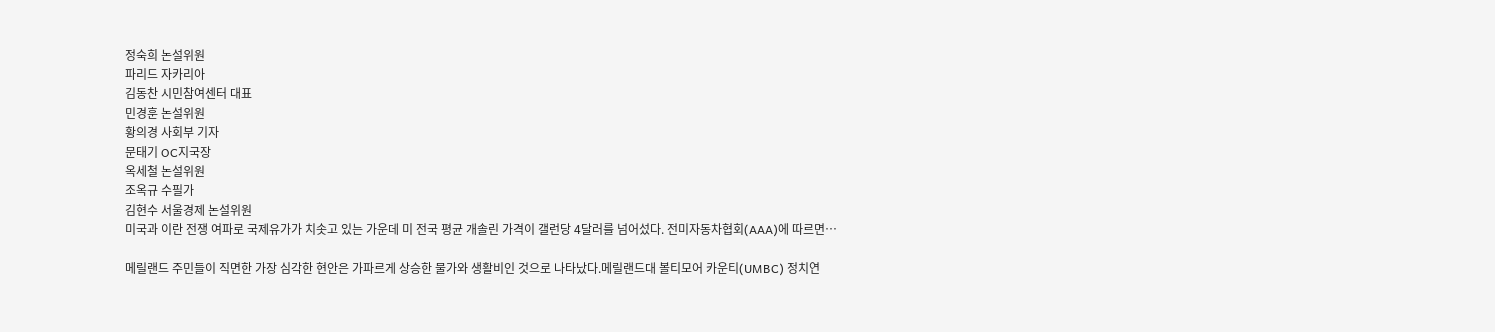정숙희 논설위원
파리드 자카리아
김동찬 시민참여센터 대표
민경훈 논설위원
황의경 사회부 기자
문태기 OC지국장
옥세철 논설위원
조옥규 수필가
김현수 서울경제 논설위원
미국과 이란 전쟁 여파로 국제유가가 치솟고 있는 가운데 미 전국 평균 개솔린 가격이 갤런당 4달러를 넘어섰다. 전미자동차협회(AAA)에 따르면…

메릴랜드 주민들이 직면한 가장 심각한 현안은 가파르게 상승한 물가와 생활비인 것으로 나타났다.메릴랜드대 볼티모어 카운티(UMBC) 정치연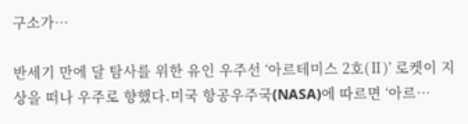구소가…

반세기 만에 달 탐사를 위한 유인 우주선 ‘아르테미스 2호(Ⅱ)’ 로켓이 지상을 떠나 우주로 향했다.미국 항공우주국(NASA)에 따르면 ‘아르…